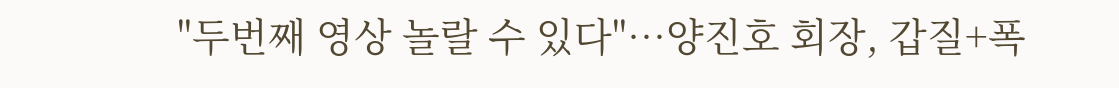"두번째 영상 놀랄 수 있다"…양진호 회장, 갑질+폭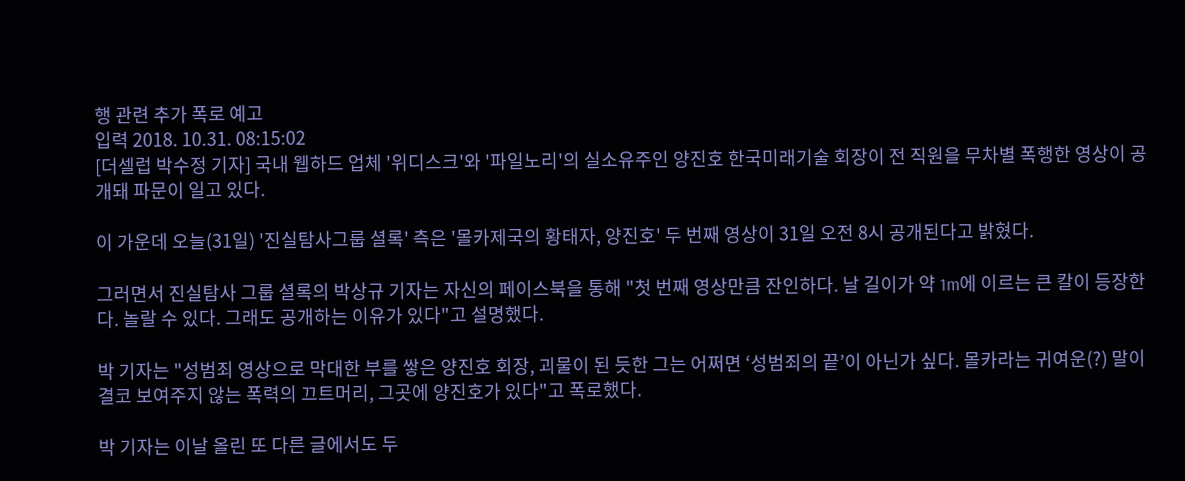행 관련 추가 폭로 예고
입력 2018. 10.31. 08:15:02
[더셀럽 박수정 기자] 국내 웹하드 업체 '위디스크'와 '파일노리'의 실소유주인 양진호 한국미래기술 회장이 전 직원을 무차별 폭행한 영상이 공개돼 파문이 일고 있다.

이 가운데 오늘(31일) '진실탐사그룹 셜록' 측은 '몰카제국의 황태자, 양진호' 두 번째 영상이 31일 오전 8시 공개된다고 밝혔다.

그러면서 진실탐사 그룹 셜록의 박상규 기자는 자신의 페이스북을 통해 "첫 번째 영상만큼 잔인하다. 날 길이가 약 1m에 이르는 큰 칼이 등장한다. 놀랄 수 있다. 그래도 공개하는 이유가 있다"고 설명했다.

박 기자는 "성범죄 영상으로 막대한 부를 쌓은 양진호 회장, 괴물이 된 듯한 그는 어쩌면 ‘성범죄의 끝’이 아닌가 싶다. 몰카라는 귀여운(?) 말이 결코 보여주지 않는 폭력의 끄트머리, 그곳에 양진호가 있다"고 폭로했다.

박 기자는 이날 올린 또 다른 글에서도 두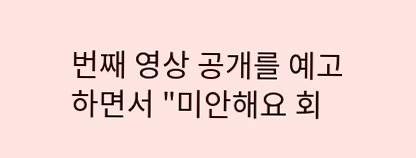번째 영상 공개를 예고하면서 "미안해요 회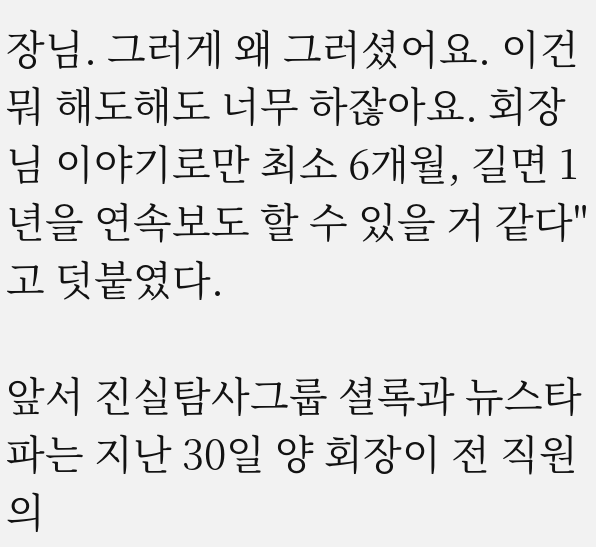장님. 그러게 왜 그러셨어요. 이건 뭐 해도해도 너무 하잖아요. 회장님 이야기로만 최소 6개월, 길면 1년을 연속보도 할 수 있을 거 같다"고 덧붙였다.

앞서 진실탐사그룹 셜록과 뉴스타파는 지난 30일 양 회장이 전 직원의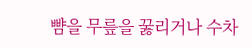뺨을 무릎을 꿇리거나 수차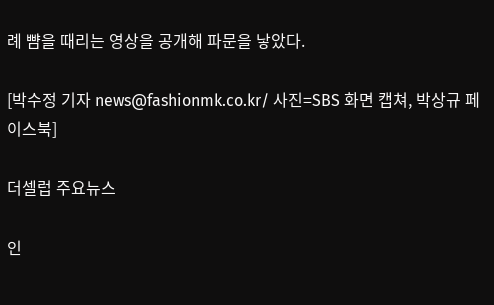례 뺨을 때리는 영상을 공개해 파문을 낳았다.

[박수정 기자 news@fashionmk.co.kr/ 사진=SBS 화면 캡쳐, 박상규 페이스북]

더셀럽 주요뉴스

인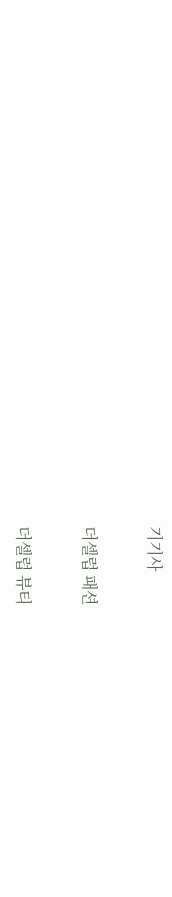기기사

더셀럽 패션

더셀럽 뷰티